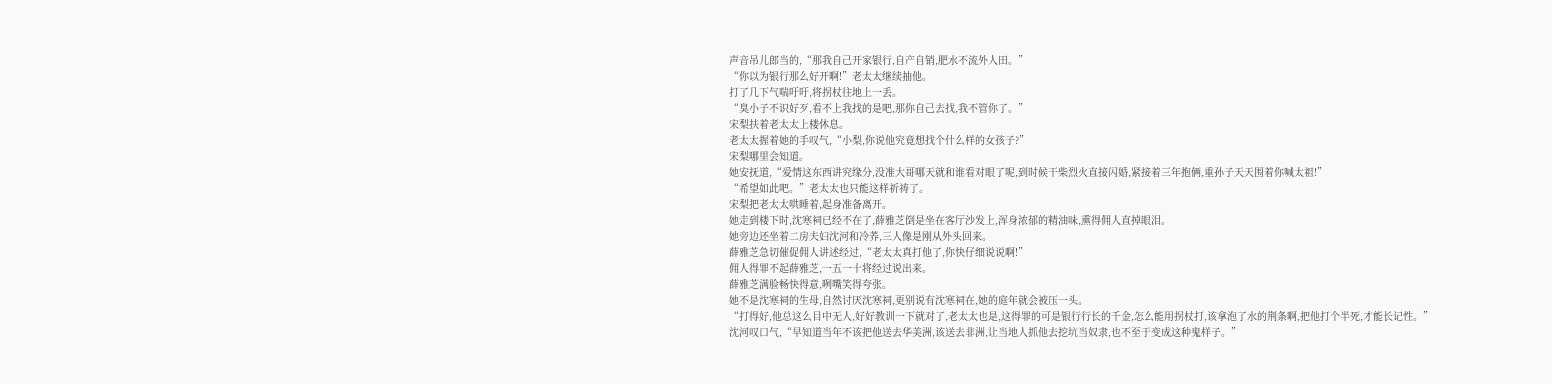声音吊儿郎当的,“那我自己开家银行,自产自销,肥水不流外人田。”
“你以为银行那么好开啊!”老太太继续抽他。
打了几下气喘吁吁,将拐杖往地上一丢。
“臭小子不识好歹,看不上我找的是吧,那你自己去找,我不管你了。”
宋梨扶着老太太上楼休息。
老太太握着她的手叹气,“小梨,你说他究竟想找个什么样的女孩子?”
宋梨哪里会知道。
她安抚道,“爱情这东西讲究缘分,没准大哥哪天就和谁看对眼了呢,到时候干柴烈火直接闪婚,紧接着三年抱俩,重孙子天天围着你喊太祖!”
“希望如此吧。”老太太也只能这样祈祷了。
宋梨把老太太哄睡着,起身准备离开。
她走到楼下时,沈寒祠已经不在了,薛雅芝倒是坐在客厅沙发上,浑身浓郁的精油味,熏得佣人直掉眼泪。
她旁边还坐着二房夫妇沈河和冷荞,三人像是刚从外头回来。
薛雅芝急切催促佣人讲述经过,“老太太真打他了,你快仔细说说啊!”
佣人得罪不起薛雅芝,一五一十将经过说出来。
薛雅芝满脸畅快得意,咧嘴笑得夸张。
她不是沈寒祠的生母,自然讨厌沈寒祠,更别说有沈寒祠在,她的庭年就会被压一头。
“打得好,他总这么目中无人,好好教训一下就对了,老太太也是,这得罪的可是银行行长的千金,怎么能用拐杖打,该拿泡了水的荆条啊,把他打个半死,才能长记性。”
沈河叹口气,“早知道当年不该把他送去华美洲,该送去非洲,让当地人抓他去挖坑当奴隶,也不至于变成这种鬼样子。”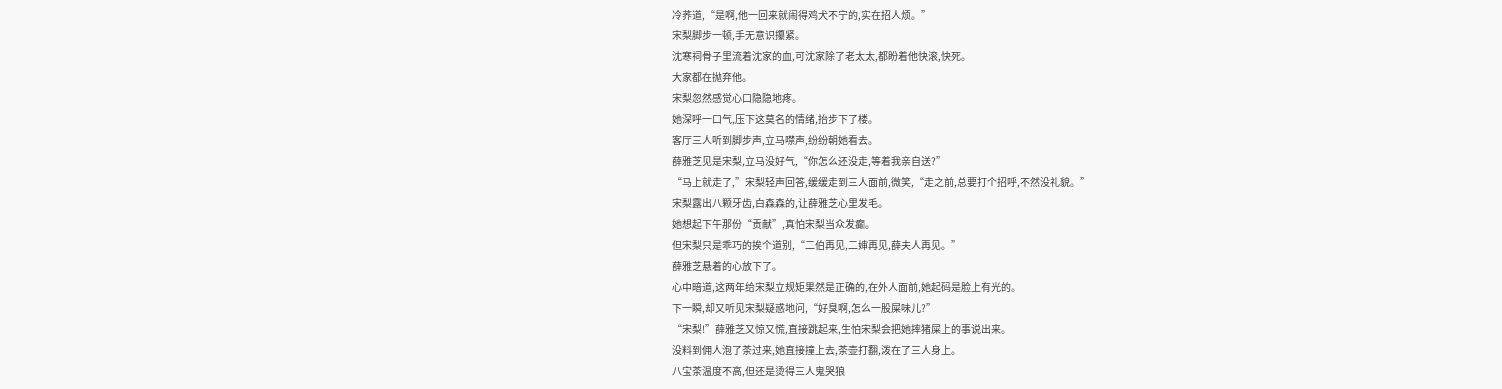冷荞道,“是啊,他一回来就闹得鸡犬不宁的,实在招人烦。”
宋梨脚步一顿,手无意识攥紧。
沈寒祠骨子里流着沈家的血,可沈家除了老太太,都盼着他快滚,快死。
大家都在抛弃他。
宋梨忽然感觉心口隐隐地疼。
她深呼一口气,压下这莫名的情绪,抬步下了楼。
客厅三人听到脚步声,立马噤声,纷纷朝她看去。
薛雅芝见是宋梨,立马没好气,“你怎么还没走,等着我亲自送?”
“马上就走了,”宋梨轻声回答,缓缓走到三人面前,微笑,“走之前,总要打个招呼,不然没礼貌。”
宋梨露出八颗牙齿,白森森的,让薛雅芝心里发毛。
她想起下午那份“贡献”,真怕宋梨当众发癫。
但宋梨只是乖巧的挨个道别,“二伯再见,二婶再见,薛夫人再见。”
薛雅芝悬着的心放下了。
心中暗道,这两年给宋梨立规矩果然是正确的,在外人面前,她起码是脸上有光的。
下一瞬,却又听见宋梨疑惑地问,“好臭啊,怎么一股屎味儿?”
“宋梨!”薛雅芝又惊又慌,直接跳起来,生怕宋梨会把她摔猪屎上的事说出来。
没料到佣人泡了茶过来,她直接撞上去,茶壶打翻,泼在了三人身上。
八宝茶温度不高,但还是烫得三人鬼哭狼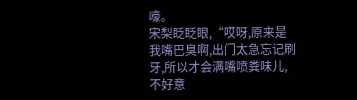嚎。
宋梨眨眨眼,“哎呀,原来是我嘴巴臭啊,出门太急忘记刷牙,所以才会满嘴喷粪味儿,不好意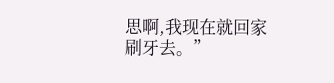思啊,我现在就回家刷牙去。”